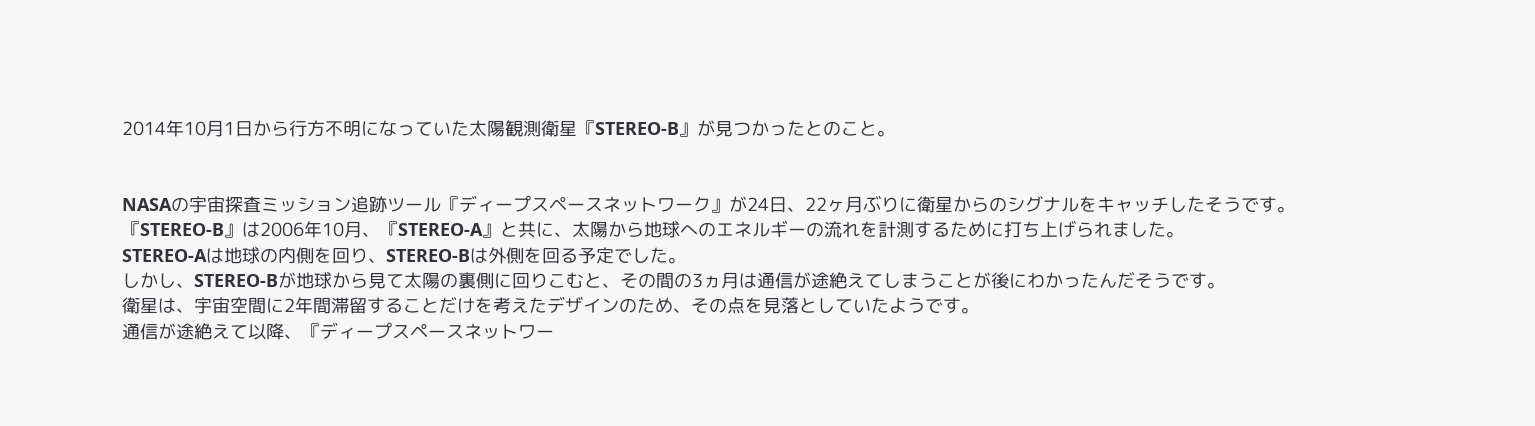2014年10月1日から行方不明になっていた太陽観測衛星『STEREO-B』が見つかったとのこと。


NASAの宇宙探査ミッション追跡ツール『ディープスペースネットワーク』が24日、22ヶ月ぶりに衛星からのシグナルをキャッチしたそうです。
『STEREO-B』は2006年10月、『STEREO-A』と共に、太陽から地球へのエネルギーの流れを計測するために打ち上げられました。
STEREO-Aは地球の内側を回り、STEREO-Bは外側を回る予定でした。
しかし、STEREO-Bが地球から見て太陽の裏側に回りこむと、その間の3ヵ月は通信が途絶えてしまうことが後にわかったんだそうです。
衛星は、宇宙空間に2年間滞留することだけを考えたデザインのため、その点を見落としていたようです。
通信が途絶えて以降、『ディープスペースネットワー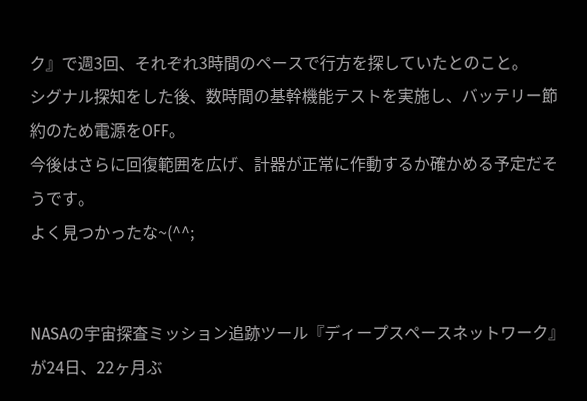ク』で週3回、それぞれ3時間のペースで行方を探していたとのこと。
シグナル探知をした後、数時間の基幹機能テストを実施し、バッテリー節約のため電源をOFF。
今後はさらに回復範囲を広げ、計器が正常に作動するか確かめる予定だそうです。
よく見つかったな~(^^;


NASAの宇宙探査ミッション追跡ツール『ディープスペースネットワーク』が24日、22ヶ月ぶ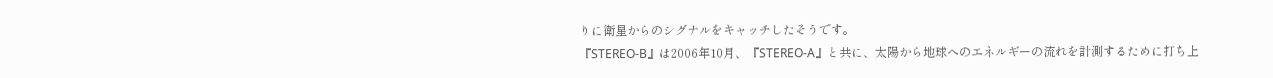りに衛星からのシグナルをキャッチしたそうです。
『STEREO-B』は2006年10月、『STEREO-A』と共に、太陽から地球へのエネルギーの流れを計測するために打ち上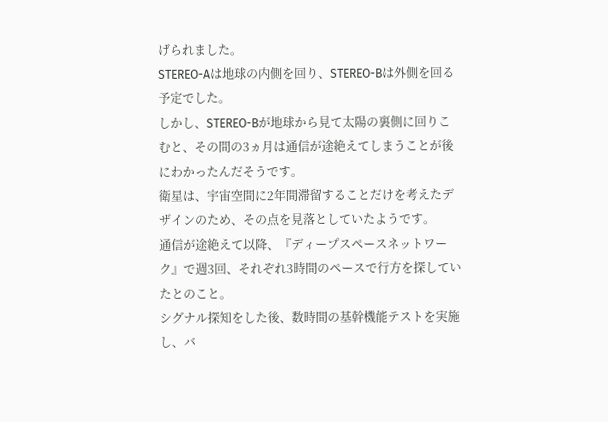げられました。
STEREO-Aは地球の内側を回り、STEREO-Bは外側を回る予定でした。
しかし、STEREO-Bが地球から見て太陽の裏側に回りこむと、その間の3ヵ月は通信が途絶えてしまうことが後にわかったんだそうです。
衛星は、宇宙空間に2年間滞留することだけを考えたデザインのため、その点を見落としていたようです。
通信が途絶えて以降、『ディープスペースネットワーク』で週3回、それぞれ3時間のペースで行方を探していたとのこと。
シグナル探知をした後、数時間の基幹機能テストを実施し、バ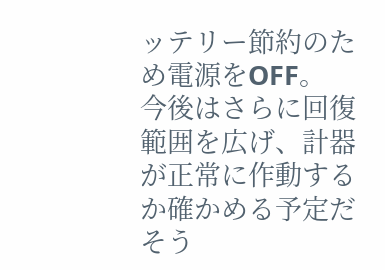ッテリー節約のため電源をOFF。
今後はさらに回復範囲を広げ、計器が正常に作動するか確かめる予定だそう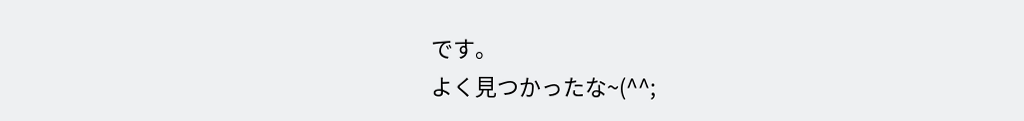です。
よく見つかったな~(^^;